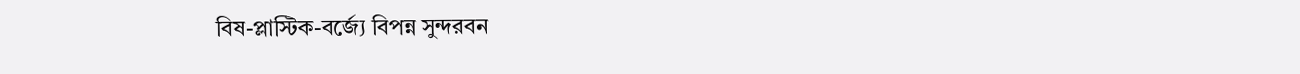বিষ-প্লাস্টিক-বর্জ্যে বিপন্ন সুন্দরবন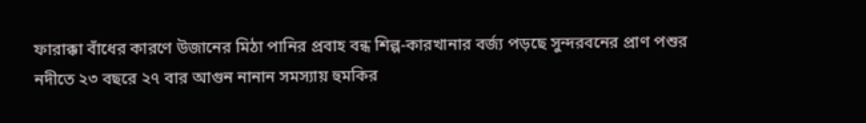ফারাক্কা বাঁধের কারণে উজানের মিঠা পানির প্রবাহ বন্ধ শিল্প-কারখানার বর্জ্য পড়ছে সুন্দরবনের প্রাণ পশুর নদীতে ২৩ বছরে ২৭ বার আগুন নানান সমস্যায় হুমকির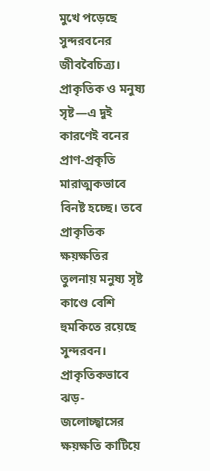মুখে পড়েছে সুন্দরবনের জীববৈচিত্র্য। প্রাকৃতিক ও মনুষ্য সৃষ্ট—এ দুই কারণেই বনের প্রাণ-প্রকৃতি মারাত্মকভাবে বিনষ্ট হচ্ছে। তবে প্রাকৃতিক ক্ষয়ক্ষতির তুলনায় মনুষ্য সৃষ্ট কাণ্ডে বেশি হুমকিতে রয়েছে সুন্দরবন। প্রাকৃতিকভাবে ঝড়-জলোচ্ছ্বাসের ক্ষয়ক্ষতি কাটিয়ে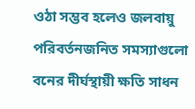ওঠা সম্ভব হলেও জলবায়ু পরিবর্তনজনিত সমস্যাগুলো বনের দীর্ঘস্থায়ী ক্ষতি সাধন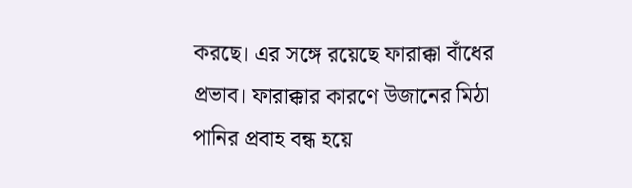করছে। এর সঙ্গে রয়েছে ফারাক্কা বাঁধের প্রভাব। ফারাক্কার কারণে উজানের মিঠা পানির প্রবাহ বন্ধ হয়ে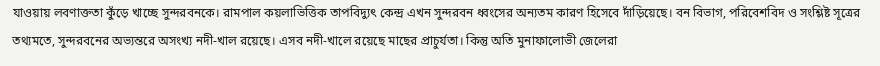যাওয়ায় লবণাক্ততা কুঁড়ে খাচ্ছে সুন্দরবনকে। রামপাল কয়লাভিত্তিক তাপবিদ্যুৎ কেন্দ্র এখন সুন্দরবন ধ্বংসের অন্যতম কারণ হিসেবে দাঁড়িয়েছে। বন বিভাগ, পরিবেশবিদ ও সংশ্লিষ্ট সূত্রের তথ্যমতে, সুন্দরবনের অভ্যন্তরে অসংখ্য নদী-খাল রয়েছে। এসব নদী-খালে রয়েছে মাছের প্রাচুর্যতা। কিন্তু অতি মুনাফালোভী জেলেরা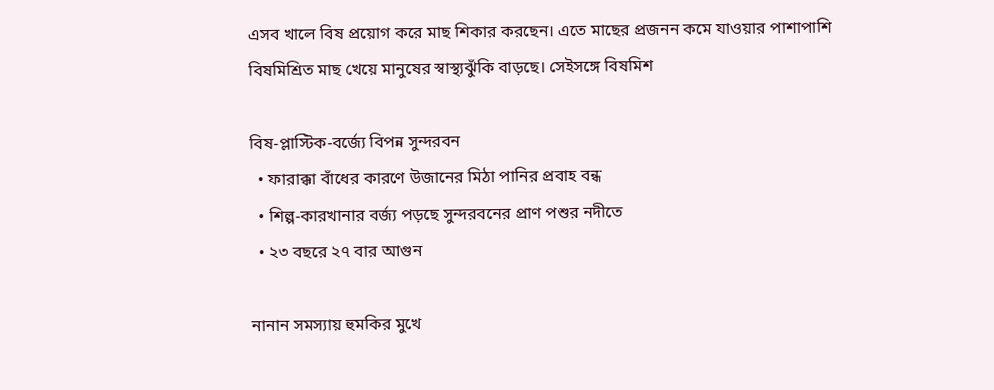এসব খালে বিষ প্রয়োগ করে মাছ শিকার করছেন। এতে মাছের প্রজনন কমে যাওয়ার পাশাপাশি বিষমিশ্রিত মাছ খেয়ে মানুষের স্বাস্থ্যঝুঁকি বাড়ছে। সেইসঙ্গে বিষমিশ

বিষ-প্লাস্টিক-বর্জ্যে বিপন্ন সুন্দরবন
  • ফারাক্কা বাঁধের কারণে উজানের মিঠা পানির প্রবাহ বন্ধ
  • শিল্প-কারখানার বর্জ্য পড়ছে সুন্দরবনের প্রাণ পশুর নদীতে
  • ২৩ বছরে ২৭ বার আগুন

নানান সমস্যায় হুমকির মুখে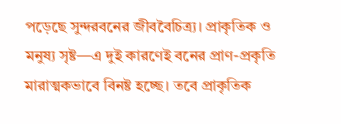পড়েছে সুন্দরবনের জীববৈচিত্র্য। প্রাকৃতিক ও মনুষ্য সৃষ্ট—এ দুই কারণেই বনের প্রাণ-প্রকৃতি মারাত্মকভাবে বিনষ্ট হচ্ছে। তবে প্রাকৃতিক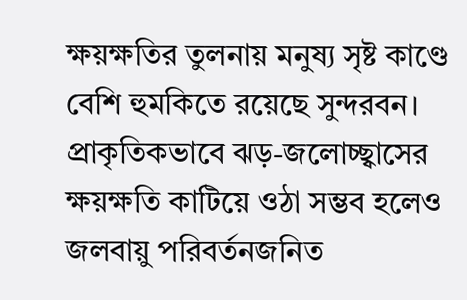ক্ষয়ক্ষতির তুলনায় মনুষ্য সৃষ্ট কাণ্ডে বেশি হুমকিতে রয়েছে সুন্দরবন। প্রাকৃতিকভাবে ঝড়-জলোচ্ছ্বাসের ক্ষয়ক্ষতি কাটিয়ে ওঠা সম্ভব হলেও জলবায়ু পরিবর্তনজনিত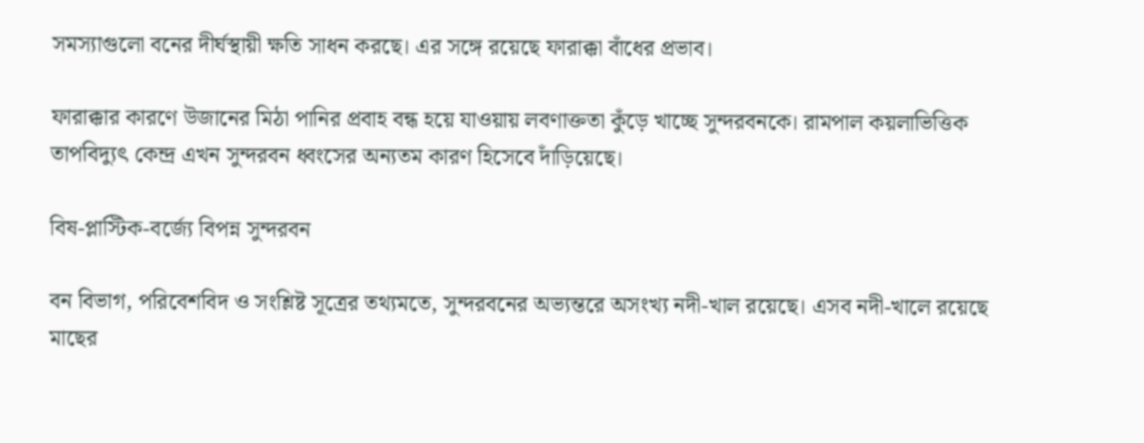সমস্যাগুলো বনের দীর্ঘস্থায়ী ক্ষতি সাধন করছে। এর সঙ্গে রয়েছে ফারাক্কা বাঁধের প্রভাব।

ফারাক্কার কারণে উজানের মিঠা পানির প্রবাহ বন্ধ হয়ে যাওয়ায় লবণাক্ততা কুঁড়ে খাচ্ছে সুন্দরবনকে। রামপাল কয়লাভিত্তিক তাপবিদ্যুৎ কেন্দ্র এখন সুন্দরবন ধ্বংসের অন্যতম কারণ হিসেবে দাঁড়িয়েছে।

বিষ-প্লাস্টিক-বর্জ্যে বিপন্ন সুন্দরবন

বন বিভাগ, পরিবেশবিদ ও সংশ্লিষ্ট সূত্রের তথ্যমতে, সুন্দরবনের অভ্যন্তরে অসংখ্য নদী-খাল রয়েছে। এসব নদী-খালে রয়েছে মাছের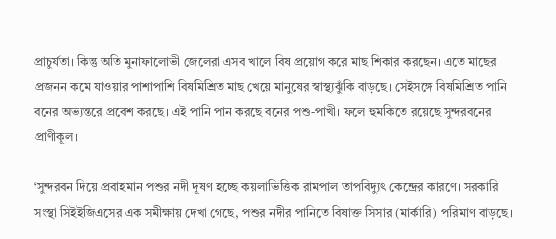প্রাচুর্যতা। কিন্তু অতি মুনাফালোভী জেলেরা এসব খালে বিষ প্রয়োগ করে মাছ শিকার করছেন। এতে মাছের প্রজনন কমে যাওয়ার পাশাপাশি বিষমিশ্রিত মাছ খেয়ে মানুষের স্বাস্থ্যঝুঁকি বাড়ছে। সেইসঙ্গে বিষমিশ্রিত পানি বনের অভ্যন্তরে প্রবেশ করছে। এই পানি পান করছে বনের পশু-পাখী। ফলে হুমকিতে রয়েছে সুন্দরবনের প্রাণীকূল।

‘সুন্দরবন দিয়ে প্রবাহমান পশুর নদী দূষণ হচ্ছে কয়লাভিত্তিক রামপাল তাপবিদ্যুৎ কেন্দ্রের কারণে। সরকারি সংস্থা সিইইজিএসের এক সমীক্ষায় দেখা গেছে, পশুর নদীর পানিতে বিষাক্ত সিসার (মার্কারি) পরিমাণ বাড়ছে।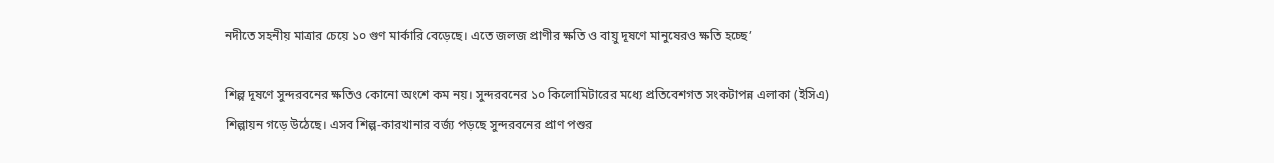নদীতে সহনীয় মাত্রার চেয়ে ১০ গুণ মার্কারি বেড়েছে। এতে জলজ প্রাণীর ক্ষতি ও বায়ু দূষণে মানুষেরও ক্ষতি হচ্ছে’

শিল্প দূষণে সুন্দরবনের ক্ষতিও কোনো অংশে কম নয়। সুন্দরবনের ১০ কিলোমিটারের মধ্যে প্রতিবেশগত সংকটাপন্ন এলাকা (ইসিএ) শিল্পায়ন গড়ে উঠেছে। এসব শিল্প-কারখানার বর্জ্য পড়ছে সুন্দরবনের প্রাণ পশুর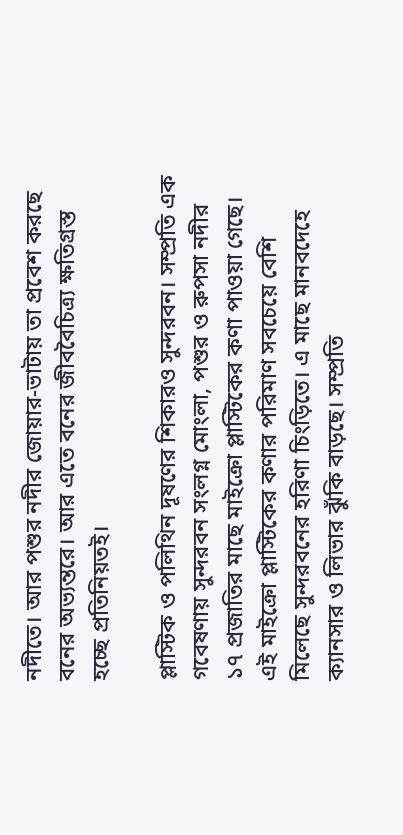নদীতে। আর পশুর নদীর জোয়ার-ভাটায় তা প্রবেশ করছে বনের অভ্যন্তরে। আর এতে বনের জীববৈচিত্র্য ক্ষতিগ্রস্ত হচ্ছে প্রতিনিয়তই।

প্লাস্টিক ও পলিথিন দূষণের শিকারও সুন্দরবন। সম্প্রতি এক গবেষণায় সুন্দরবন সংলগ্ন মোংলা, পশুর ও রুপসা নদীর ১৭ প্রজাতির মাছে মাইক্রো প্লাস্টিকের কণা পাওয়া গেছে। এই মাইক্রো প্লাস্টিকের কণার পরিমাণ সবচেয়ে বেশি মিলেছে সুন্দরবনের হরিণা চিংড়িতে। এ মাছে মানবদেহে ক্যানসার ও লিভার ঝুঁকি বাড়ছে। সম্প্রতি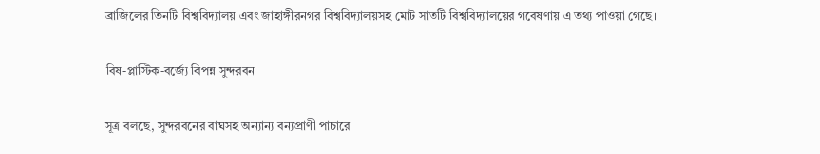ব্রাজিলের তিনটি বিশ্ববিদ্যালয় এবং জাহাঙ্গীরনগর বিশ্ববিদ্যালয়সহ মোট সাতটি বিশ্ববিদ্যালয়ের গবেষণায় এ তথ্য পাওয়া গেছে।

বিষ-প্লাস্টিক-বর্জ্যে বিপন্ন সুন্দরবন

সূত্র বলছে, সুন্দরবনের বাঘসহ অন্যান্য বন্যপ্রাণী পাচারে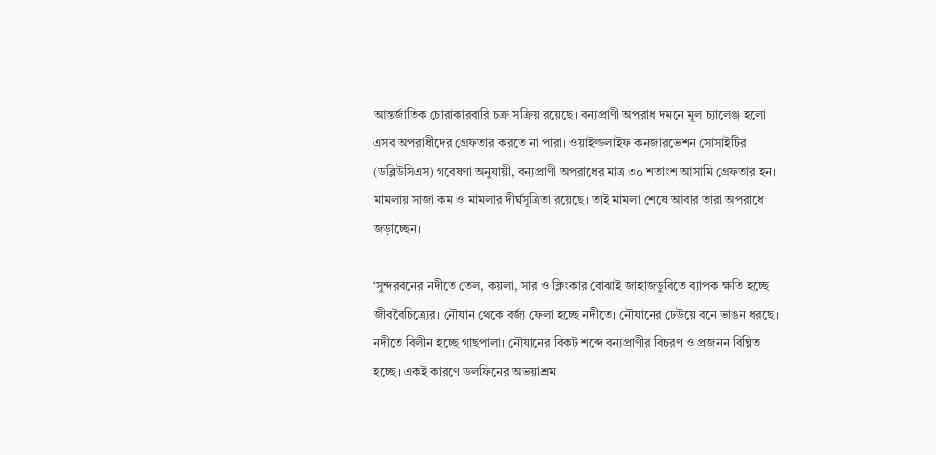আন্তর্জাতিক চোরাকারবারি চক্র সক্রিয় রয়েছে। বন্যপ্রাণী অপরাধ দমনে মূল চ্যালেঞ্জ হলো এসব অপরাধীদের গ্রেফতার করতে না পারা। ওয়াইল্ডলাইফ কনজারভেশন সোসাইটির (ডব্লিউসিএস) গবেষণা অনুযায়ী, বন্যপ্রাণী অপরাধের মাত্র ৩০ শতাংশ আসামি গ্রেফতার হন। মামলায় সাজা কম ও মামলার দীর্ঘসূত্রিতা রয়েছে। তাই মামলা শেষে আবার তারা অপরাধে জড়াচ্ছেন।

‘সুন্দরবনের নদীতে তেল, কয়লা, সার ও ক্লিংকার বোঝাই জাহাজডুবিতে ব্যাপক ক্ষতি হচ্ছে জীববৈচিত্র্যের। নৌযান থেকে বর্জ্য ফেলা হচ্ছে নদীতে। নৌযানের ঢেউয়ে বনে ভাঙন ধরছে। নদীতে বিলীন হচ্ছে গাছপালা। নৌযানের বিকট শব্দে বন্যপ্রাণীর বিচরণ ও প্রজনন বিঘ্নিত হচ্ছে। একই কারণে ডলফিনের অভয়াশ্রম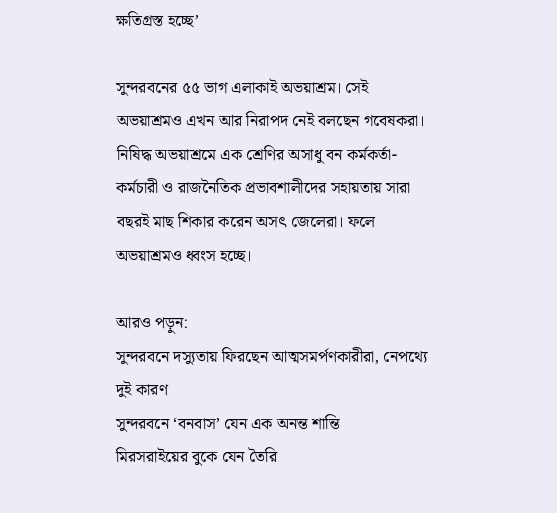ক্ষতিগ্রস্ত হচ্ছে’

সুন্দরবনের ৫৫ ভাগ এলাকাই অভয়াশ্রম। সেই অভয়াশ্রমও এখন আর নিরাপদ নেই বলছেন গবেষকরা। নিষিদ্ধ অভয়াশ্রমে এক শ্রেণির অসাধু বন কর্মকর্তা-কর্মচারী ও রাজনৈতিক প্রভাবশালীদের সহায়তায় সারা বছরই মাছ শিকার করেন অসৎ জেলেরা। ফলে অভয়াশ্রমও ধ্বংস হচ্ছে।

আরও পড়ুন:
সুন্দরবনে দস্যুতায় ফিরছেন আত্মসমর্পণকারীরা, নেপথ্যে দুই কারণ
সুন্দরবনে ‘বনবাস’ যেন এক অনন্ত শান্তি
মিরসরাইয়ের বুকে যেন তৈরি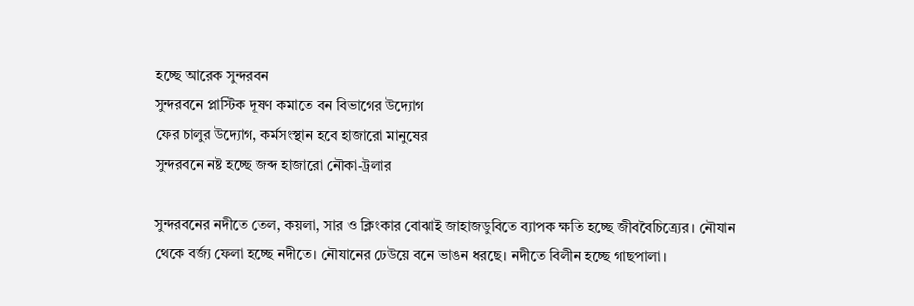হচ্ছে আরেক সুন্দরবন
সুন্দরবনে প্লাস্টিক দূষণ কমাতে বন বিভাগের উদ্যোগ
ফের চালুর উদ্যোগ, কর্মসংস্থান হবে হাজারো মানুষের
সুন্দরবনে নষ্ট হচ্ছে জব্দ হাজারো নৌকা-ট্রলার

সুন্দরবনের নদীতে তেল, কয়লা, সার ও ক্লিংকার বোঝাই জাহাজডুবিতে ব্যাপক ক্ষতি হচ্ছে জীববৈচিত্র্যের। নৌযান থেকে বর্জ্য ফেলা হচ্ছে নদীতে। নৌযানের ঢেউয়ে বনে ভাঙন ধরছে। নদীতে বিলীন হচ্ছে গাছপালা।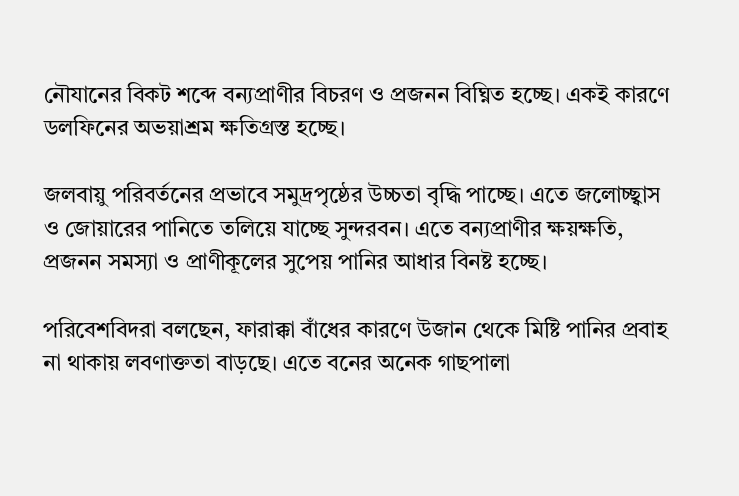নৌযানের বিকট শব্দে বন্যপ্রাণীর বিচরণ ও প্রজনন বিঘ্নিত হচ্ছে। একই কারণে ডলফিনের অভয়াশ্রম ক্ষতিগ্রস্ত হচ্ছে।

জলবায়ু পরিবর্তনের প্রভাবে সমুদ্রপৃষ্ঠের উচ্চতা বৃদ্ধি পাচ্ছে। এতে জলোচ্ছ্বাস ও জোয়ারের পানিতে তলিয়ে যাচ্ছে সুন্দরবন। এতে বন্যপ্রাণীর ক্ষয়ক্ষতি, প্রজনন সমস্যা ও প্রাণীকূলের সুপেয় পানির আধার বিনষ্ট হচ্ছে।

পরিবেশবিদরা বলছেন, ফারাক্কা বাঁধের কারণে উজান থেকে মিষ্টি পানির প্রবাহ না থাকায় লবণাক্ততা বাড়ছে। এতে বনের অনেক গাছপালা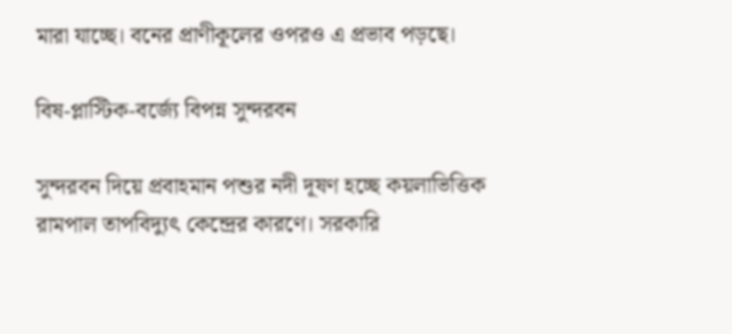মারা যাচ্ছে। বনের প্রাণীকূলের ওপরও এ প্রভাব পড়ছে।

বিষ-প্লাস্টিক-বর্জ্যে বিপন্ন সুন্দরবন

সুন্দরবন দিয়ে প্রবাহমান পশুর নদী দূষণ হচ্ছে কয়লাভিত্তিক রামপাল তাপবিদ্যুৎ কেন্দ্রের কারণে। সরকারি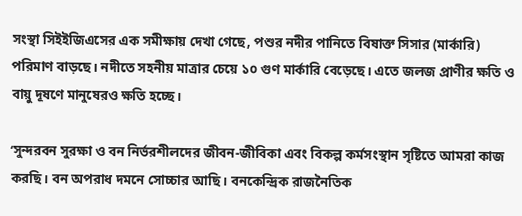সংস্থা সিইইজিএসের এক সমীক্ষায় দেখা গেছে, পশুর নদীর পানিতে বিষাক্ত সিসার (মার্কারি) পরিমাণ বাড়ছে। নদীতে সহনীয় মাত্রার চেয়ে ১০ গুণ মার্কারি বেড়েছে। এতে জলজ প্রাণীর ক্ষতি ও বায়ু দূষণে মানুষেরও ক্ষতি হচ্ছে।

‘সুন্দরবন সুরক্ষা ও বন নির্ভরশীলদের জীবন-জীবিকা এবং বিকল্প কর্মসংস্থান সৃষ্টিতে আমরা কাজ করছি। বন অপরাধ দমনে সোচ্চার আছি। বনকেন্দ্রিক রাজনৈতিক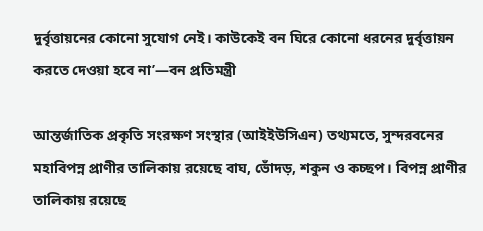দুর্বৃত্তায়নের কোনো সুযোগ নেই। কাউকেই বন ঘিরে কোনো ধরনের দুর্বৃত্তায়ন করতে দেওয়া হবে না’—বন প্রতিমন্ত্রী

আন্তর্জাতিক প্রকৃতি সংরক্ষণ সংস্থার (আইইউসিএন) তথ্যমতে, সুন্দরবনের মহাবিপন্ন প্রাণীর তালিকায় রয়েছে বাঘ, ভোঁদড়, শকুন ও কচ্ছপ। বিপন্ন প্রাণীর তালিকায় রয়েছে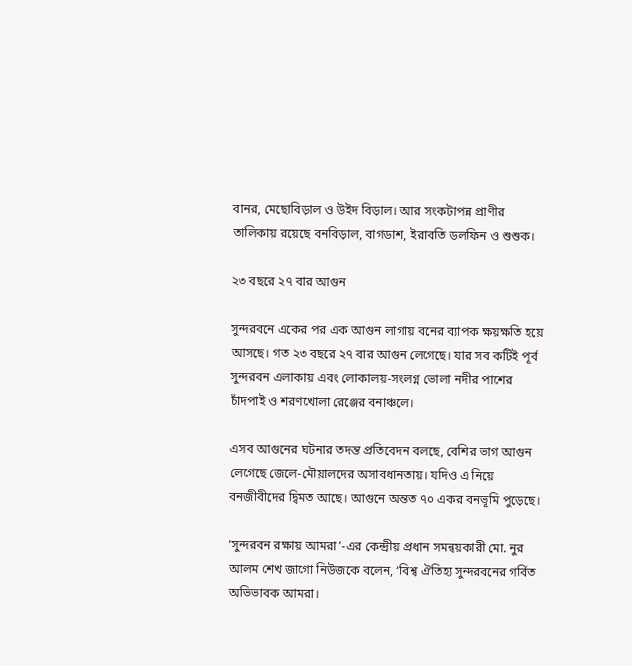বানর, মেছোবিড়াল ও উইদ বিড়াল। আর সংকটাপন্ন প্রাণীর তালিকায় রয়েছে বনবিড়াল, বাগডাশ, ইরাবতি ডলফিন ও শুশুক।

২৩ বছরে ২৭ বার আগুন

সুন্দরবনে একের পর এক আগুন লাগায় বনের ব্যাপক ক্ষয়ক্ষতি হয়ে আসছে। গত ২৩ বছরে ২৭ বার আগুন লেগেছে। যার সব কটিই পূর্ব সুন্দরবন এলাকায় এবং লোকালয়-সংলগ্ন ভোলা নদীর পাশের চাঁদপাই ও শরণখোলা রেঞ্জের বনাঞ্চলে।

এসব আগুনের ঘটনার তদন্ত প্রতিবেদন বলছে, বেশির ভাগ আগুন লেগেছে জেলে-মৌয়ালদের অসাবধানতায়। যদিও এ নিয়ে বনজীবীদের দ্বিমত আছে। আগুনে অন্তত ৭০ একর বনভূমি পুড়েছে।

‘সুন্দরবন রক্ষায় আমরা’-এর কেন্দ্রীয় প্রধান সমন্বয়কারী মো. নুর আলম শেখ জাগো নিউজকে বলেন, ‘বিশ্ব ঐতিহ্য সুন্দরবনের গর্বিত অভিভাবক আমরা।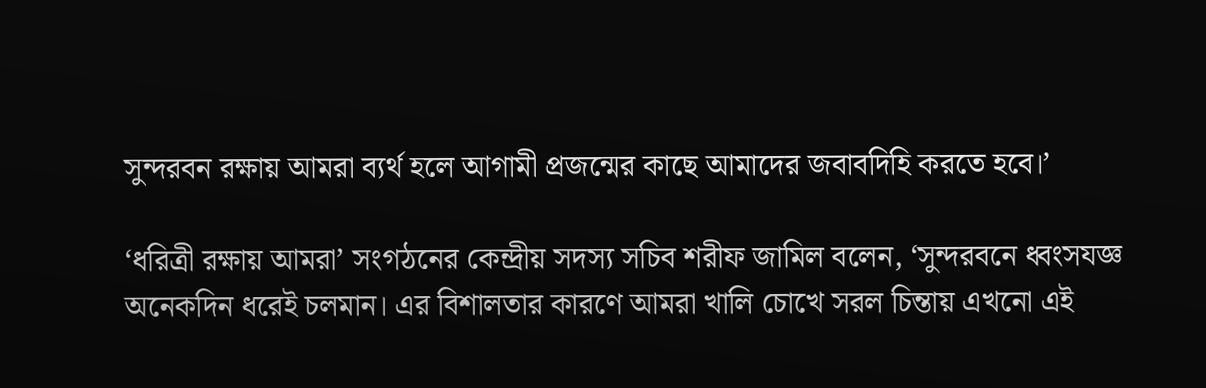সুন্দরবন রক্ষায় আমরা ব্যর্থ হলে আগামী প্রজন্মের কাছে আমাদের জবাবদিহি করতে হবে।’

‘ধরিত্রী রক্ষায় আমরা’ সংগঠনের কেন্দ্রীয় সদস্য সচিব শরীফ জামিল বলেন, ‘সুন্দরবনে ধ্বংসযজ্ঞ অনেকদিন ধরেই চলমান। এর বিশালতার কারণে আমরা খালি চোখে সরল চিন্তায় এখনো এই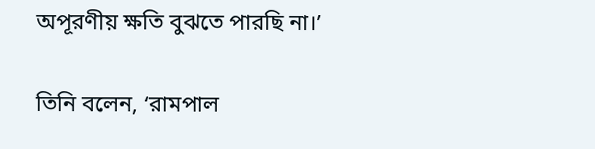অপূরণীয় ক্ষতি বুঝতে পারছি না।’

তিনি বলেন, ‘রামপাল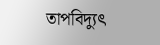তাপবিদ্যুৎ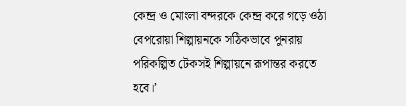কেন্দ্র ও মোংলা বন্দরকে কেন্দ্র করে গড়ে ওঠা বেপরোয়া শিল্পায়নকে সঠিকভাবে পুনরায় পরিকল্পিত টেকসই শিল্পায়নে রূপান্তর করতে হবে।’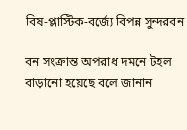বিষ-প্লাস্টিক-বর্জ্যে বিপন্ন সুন্দরবন

বন সংক্রান্ত অপরাধ দমনে টহল বাড়ানো হয়েছে বলে জানান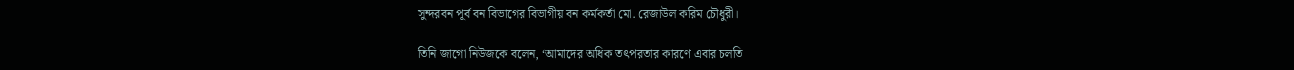সুন্দরবন পূর্ব বন বিভাগের বিভাগীয় বন কর্মকর্তা মো. রেজাউল করিম চৌধুরী।

তিনি জাগো নিউজকে বলেন, ‘আমাদের অধিক তৎপরতার কারণে এবার চলতি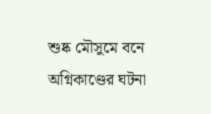শুষ্ক মৌসুমে বনে অগ্নিকাণ্ডের ঘটনা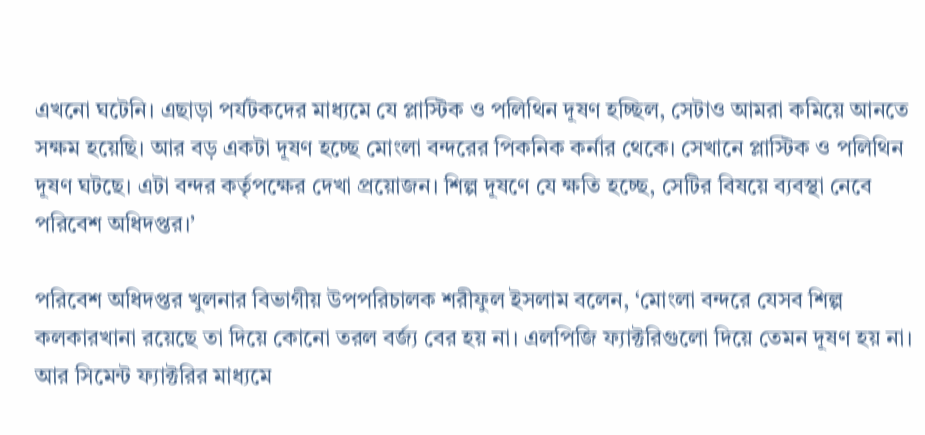এখনো ঘটেনি। এছাড়া পর্যটকদের মাধ্যমে যে প্লাস্টিক ও পলিথিন দূষণ হচ্ছিল, সেটাও আমরা কমিয়ে আনতে সক্ষম হয়েছি। আর বড় একটা দূষণ হচ্ছে মোংলা বন্দরের পিকনিক কর্নার থেকে। সেখানে প্লাস্টিক ও পলিথিন দূষণ ঘটছে। এটা বন্দর কর্তৃপক্ষের দেখা প্রয়োজন। শিল্প দূষণে যে ক্ষতি হচ্ছে, সেটির বিষয়ে ব্যবস্থা নেবে পরিবেশ অধিদপ্তর।’

পরিবেশ অধিদপ্তর খুলনার বিভাগীয় উপপরিচালক শরীফুল ইসলাম বলেন, ‘মোংলা বন্দরে যেসব শিল্প কলকারখানা রয়েছে তা দিয়ে কোনো তরল বর্জ্য বের হয় না। এলপিজি ফ্যাক্টরিগুলো দিয়ে তেমন দূষণ হয় না। আর সিমেন্ট ফ্যাক্টরির মাধ্যমে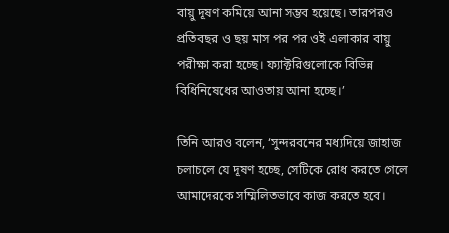বায়ু দূষণ কমিয়ে আনা সম্ভব হয়েছে। তারপরও প্রতিবছর ও ছয় মাস পর পর ওই এলাকার বায়ু পরীক্ষা করা হচ্ছে। ফ্যাক্টরিগুলোকে বিভিন্ন বিধিনিষেধের আওতায় আনা হচ্ছে।’

তিনি আরও বলেন, ‘সুন্দরবনের মধ্যদিয়ে জাহাজ চলাচলে যে দূষণ হচ্ছে, সেটিকে রোধ করতে গেলে আমাদেরকে সম্মিলিতভাবে কাজ করতে হবে।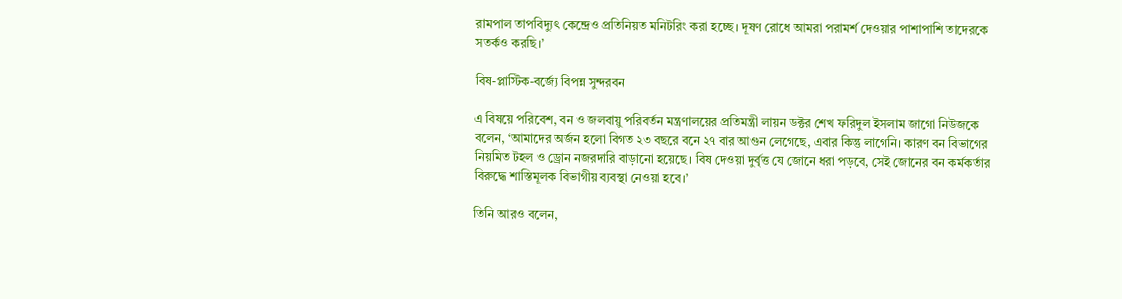রামপাল তাপবিদ্যুৎ কেন্দ্রেও প্রতিনিয়ত মনিটরিং করা হচ্ছে। দূষণ রোধে আমরা পরামর্শ দেওয়ার পাশাপাশি তাদেরকে সতর্কও করছি।’

বিষ-প্লাস্টিক-বর্জ্যে বিপন্ন সুন্দরবন

এ বিষয়ে পরিবেশ, বন ও জলবায়ু পরিবর্তন মন্ত্রণালয়ের প্রতিমন্ত্রী লায়ন ডক্টর শেখ ফরিদুল ইসলাম জাগো নিউজকে বলেন, ‘আমাদের অর্জন হলো বিগত ২৩ বছরে বনে ২৭ বার আগুন লেগেছে, এবার কিন্তু লাগেনি। কারণ বন বিভাগের নিয়মিত টহল ও ড্রোন নজরদারি বাড়ানো হয়েছে। বিষ দেওয়া দুর্বৃত্ত যে জোনে ধরা পড়বে, সেই জোনের বন কর্মকর্তার বিরুদ্ধে শাস্তিমূলক বিভাগীয় ব্যবস্থা নেওয়া হবে।’

তিনি আরও বলেন,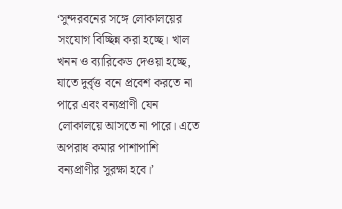‘সুন্দরবনের সঙ্গে লোকালয়ের সংযোগ বিচ্ছিন্ন করা হচ্ছে। খাল খনন ও ব্যারিকেড দেওয়া হচ্ছে, যাতে দুর্বৃত্ত বনে প্রবেশ করতে না পারে এবং বন্যপ্রাণী যেন লোকালয়ে আসতে না পারে। এতে অপরাধ কমার পাশাপাশি বন্যপ্রাণীর সুরক্ষা হবে।’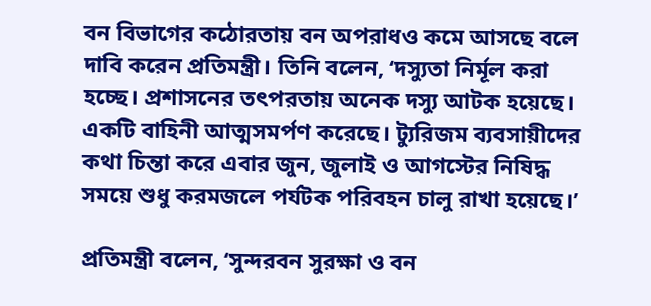বন বিভাগের কঠোরতায় বন অপরাধও কমে আসছে বলে দাবি করেন প্রতিমন্ত্রী। তিনি বলেন, ‘দস্যুতা নির্মূল করা হচ্ছে। প্রশাসনের তৎপরতায় অনেক দস্যু আটক হয়েছে। একটি বাহিনী আত্মসমর্পণ করেছে। ট্যুরিজম ব্যবসায়ীদের কথা চিন্তা করে এবার জুন, জুলাই ও আগস্টের নিষিদ্ধ সময়ে শুধু করমজলে পর্যটক পরিবহন চালু রাখা হয়েছে।’

প্রতিমন্ত্রী বলেন, ‘সুন্দরবন সুরক্ষা ও বন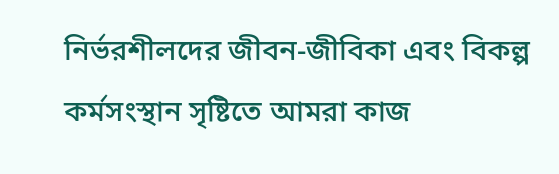নির্ভরশীলদের জীবন-জীবিকা এবং বিকল্প কর্মসংস্থান সৃষ্টিতে আমরা কাজ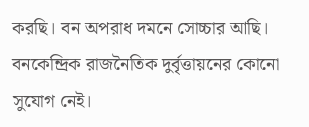করছি। বন অপরাধ দমনে সোচ্চার আছি। বনকেন্দ্রিক রাজনৈতিক দুর্বৃত্তায়নের কোনো সুযোগ নেই।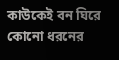কাউকেই বন ঘিরে কোনো ধরনের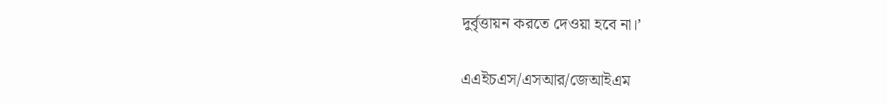দুর্বৃত্তায়ন করতে দেওয়া হবে না।’

এএইচএস/এসআর/জেআইএম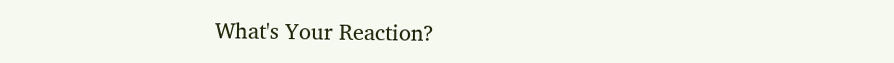What's Your Reaction?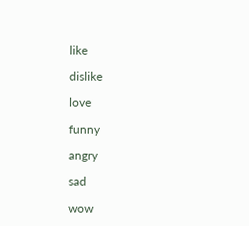like

dislike

love

funny

angry

sad

wow